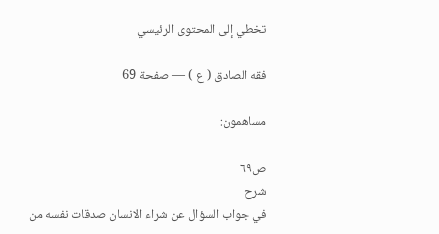تخطي إلى المحتوى الرئيسي

فقه الصادق ( ع ) — صفحة 69

مساهمون:

ص٦٩
شرح
في جواب السؤال عن شراء الانسان صدقات نفسه من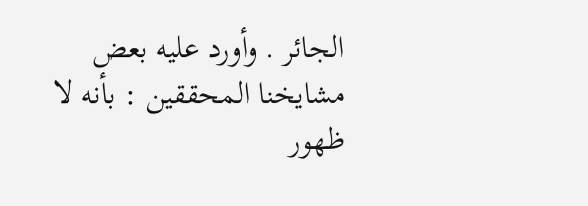الجائر . وأورد عليه بعض مشايخنا المحققين : بأنه لا ظهور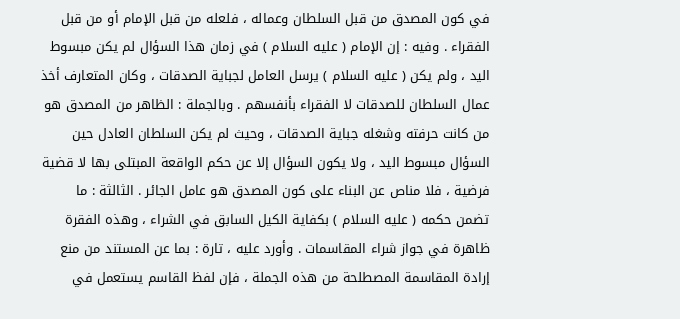في كون المصدق من قبل السلطان وعماله ، فلعله من قبل الإمام أو من قبل الفقراء . وفيه : إن الإمام ( عليه السلام ) في زمان هذا السؤال لم يكن مبسوط اليد ، ولم يكن ( عليه السلام ) يرسل العامل لجباية الصدقات ، وكان المتعارف أخذ عمال السلطان للصدقات لا الفقراء بأنفسهم . وبالجملة : الظاهر من المصدق هو من كانت حرفته وشغله جباية الصدقات ، وحيث لم يكن السلطان العادل حين السؤال مبسوط اليد ، ولا يكون السؤال إلا عن حكم الواقعة المبتلى بها لا قضية فرضية ، فلا مناص عن البناء على كون المصدق هو عامل الجائر . الثالثة : ما تضمن حكمه ( عليه السلام ) بكفاية الكيل السابق في الشراء ، وهذه الفقرة ظاهرة في جواز شراء المقاسمات . وأورد عليه ، تارة : بما عن المستند من منع إرادة المقاسمة المصطلحة من هذه الجملة ، فإن لفظ القاسم يستعمل في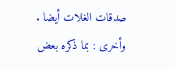صدقات الغلات أيضا . وأخرى : بما ذكره بعض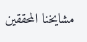مشايخنا المحققين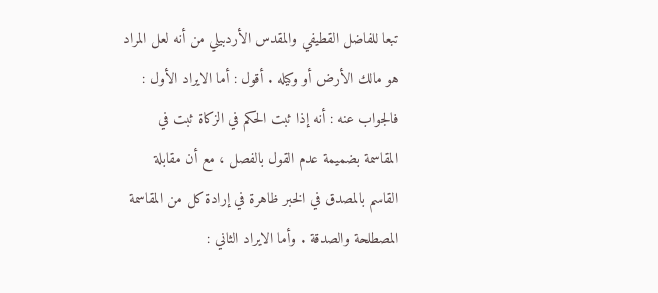تبعا للفاضل القطيفي والمقدس الأردبيلي من أنه لعل المراد هو مالك الأرض أو وكيله . أقول : أما الايراد الأول : فالجواب عنه : أنه إذا ثبت الحكم في الزكاة ثبت في المقاسمة بضميمة عدم القول بالفصل ، مع أن مقابلة القاسم بالمصدق في الخبر ظاهرة في إرادة كل من المقاسمة المصطلحة والصدقة . وأما الايراد الثاني :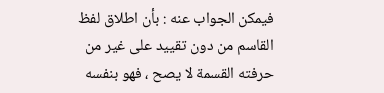فيمكن الجواب عنه : بأن اطلاق لفظ القاسم من دون تقييد على غير من حرفته القسمة لا يصح ، فهو بنفسه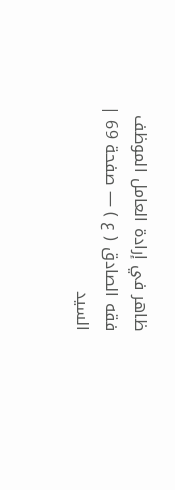ظاهر في إرادة العامل الموظف
فقه الصادق ( ع ) — صفحة 69 | السيد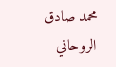محمد صادق الروحاني